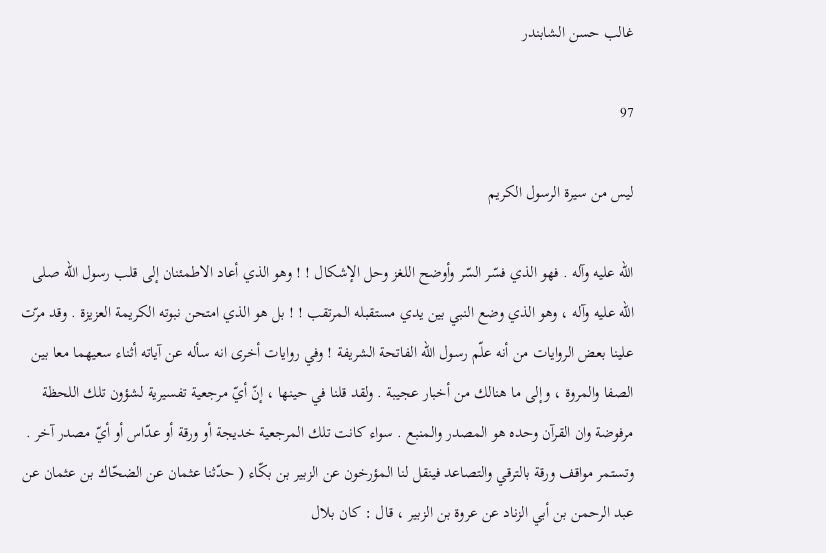غالب حسن الشابندر

97

ليس من سيرة الرسول الكريم

الله عليه وآله . فهو الذي فسّر السّر وأوضح اللغز وحل الإشكال ! ! وهو الذي أعاد الاطمئنان إلى قلب رسول الله صلى الله عليه وآله ، وهو الذي وضع النبي بين يدي مستقبله المرتقب ! ! بل هو الذي امتحن نبوته الكريمة العزيزة . وقد مرّت علينا بعض الروايات من أنه علّم رسول الله الفاتحة الشريفة ! وفي روايات أخرى انه سأله عن آياته أثناء سعيهما معا بين الصفا والمروة ، وإلى ما هنالك من أخبار عجيبة . ولقد قلنا في حينها ، إنّ أيّ مرجعية تفسيرية لشؤون تلك اللحظة مرفوضة وان القرآن وحده هو المصدر والمنبع . سواء كانت تلك المرجعية خديجة أو ورقة أو عدّاس أو أيّ مصدر آخر . وتستمر مواقف ورقة بالترقي والتصاعد فينقل لنا المؤرخون عن الزبير بن بكّاء ( حدّثنا عثمان عن الضحّاك بن عثمان عن عبد الرحمن بن أبي الزناد عن عروة بن الزبير ، قال : كان بلال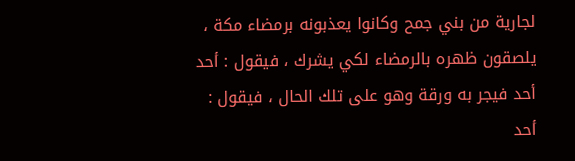لجارية من بني جمح وكانوا يعذبونه برمضاء مكة ، يلصقون ظهره بالرمضاء لكي يشرك ، فيقول : أحد أحد فيجر به ورقة وهو على تلك الحال ، فيقول : أحد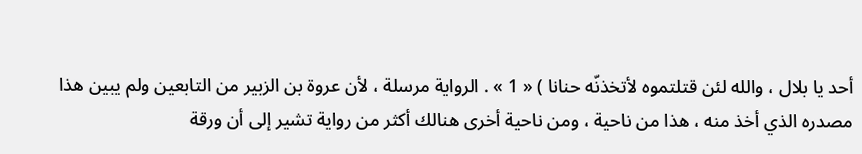أحد يا بلال ، والله لئن قتلتموه لأتخذنّه حنانا ) « 1 » . الرواية مرسلة ، لأن عروة بن الزبير من التابعين ولم يبين هذا مصدره الذي أخذ منه ، هذا من ناحية ، ومن ناحية أخرى هنالك أكثر من رواية تشير إلى أن ورقة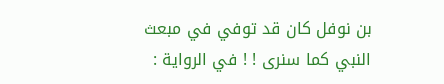بن نوفل كان قد توفي في مبعث النبي كما سنرى ! ! في الرواية :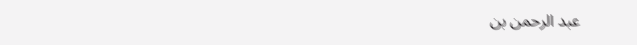عبد الرحمن بن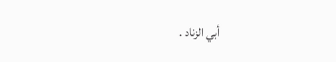أبي الزناد .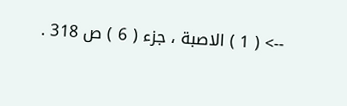--> ( 1 ) الاصبة ، جزء ( 6 ) ص 318 .